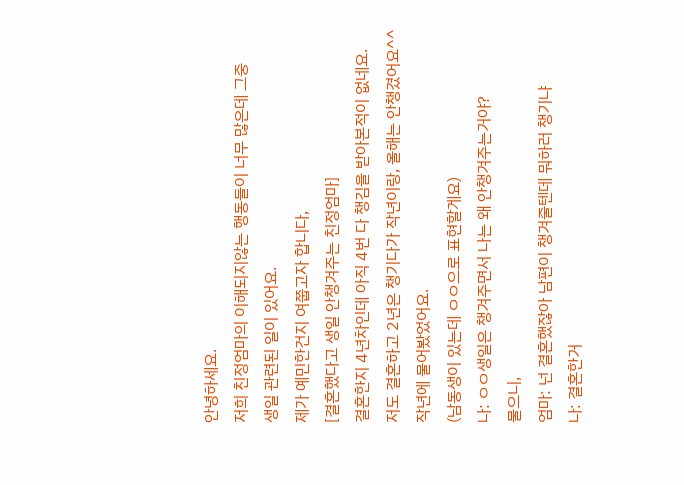안녕하세요.
저희 친정엄마의 이해되지않는 행동들이 너무 많은데 그중
생일 관련된 일이 있어요.
제가 예민한건지 여쭙고자 합니다,
[결혼했다고 생일 안챙겨주는 친정엄마]
결혼한지 4년차인데 아직 4번 다 챙김을 받아본적이 없네요.
저도 결혼하고 2년은 챙기다가 작년이랑, 올해는 안챙겼어요^^
작년에 물어봤었어요.
(남동생이 있는데 ㅇㅇ으로 표현할게요)
나: ㅇㅇ생일은 챙겨주면서 나는 왜 안챙겨주는거야?
물으니,
엄마: 넌 결혼했잖아 남편이 챙겨줄텐데 뭐하러 챙기냐
나: 결혼한거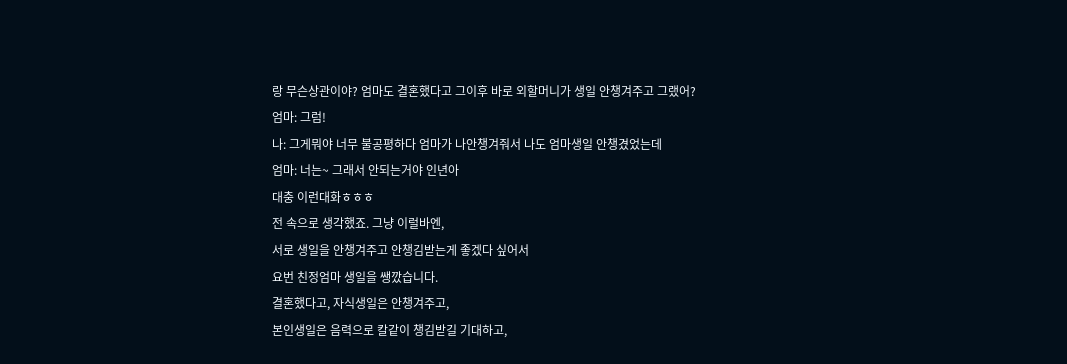랑 무슨상관이야? 엄마도 결혼했다고 그이후 바로 외할머니가 생일 안챙겨주고 그랬어?
엄마: 그럼!
나: 그게뭐야 너무 불공평하다 엄마가 나안챙겨줘서 나도 엄마생일 안챙겼었는데
엄마: 너는~ 그래서 안되는거야 인년아
대충 이런대화ㅎㅎㅎ
전 속으로 생각했죠. 그냥 이럴바엔,
서로 생일을 안챙겨주고 안챙김받는게 좋겠다 싶어서
요번 친정엄마 생일을 쌩깠습니다.
결혼했다고, 자식생일은 안챙겨주고,
본인생일은 음력으로 칼같이 챙김받길 기대하고,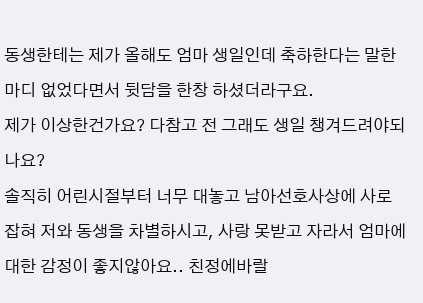동생한테는 제가 올해도 엄마 생일인데 축하한다는 말한마디 없었다면서 뒷담을 한창 하셨더라구요.
제가 이상한건가요? 다참고 전 그래도 생일 챙겨드려야되나요?
솔직히 어린시절부터 너무 대놓고 남아선호사상에 사로잡혀 저와 동생을 차별하시고, 사랑 못받고 자라서 엄마에대한 감정이 좋지않아요.. 친정에바랄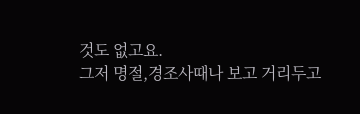것도 없고요.
그저 명절,경조사때나 보고 거리두고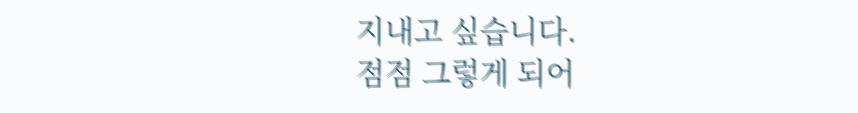지내고 싶습니다.
점점 그렇게 되어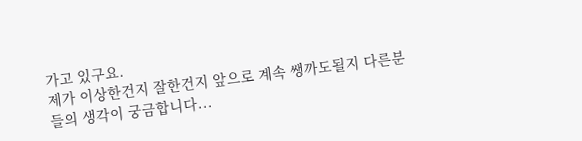가고 있구요.
제가 이상한건지 잘한건지 앞으로 계속 쌩까도될지 다른분들의 생각이 궁금합니다...